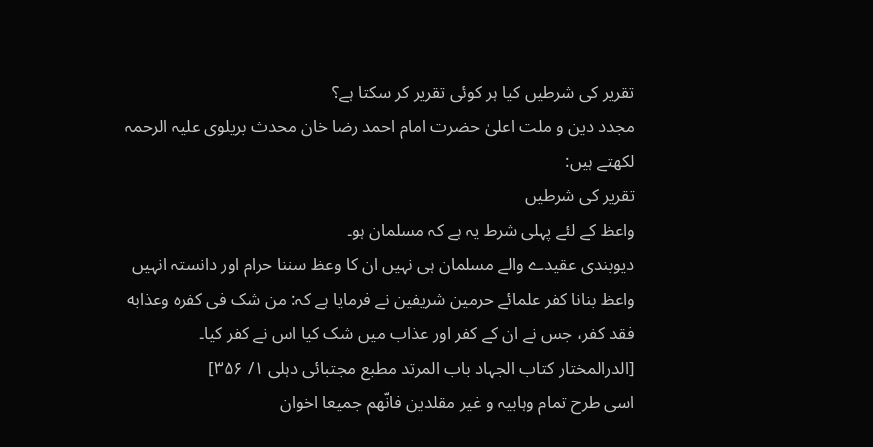تقریر کی شرطیں کیا ہر کوئی تقریر کر سکتا ہے؟
مجدد دین و ملت اعلیٰ حضرت امام احمد رضا خان محدث بریلوی علیہ الرحمہ لکھتے ہیں:
تقریر کی شرطیں
واعظ کے لئے پہلی شرط یہ ہے کہ مسلمان ہو۔
دیوبندی عقیدے والے مسلمان ہی نہیں ان کا وعظ سننا حرام اور دانستہ انہیں واعظ بنانا کفر علمائے حرمین شریفین نے فرمایا ہے کہ: من شک فی کفرہ وعذابه فقد کفر، جس نے ان کے کفر اور عذاب میں شک کیا اس نے کفر کیا۔ [الدرالمختار کتاب الجہاد باب المرتد مطبع مجتبائی دہلی ۱/ ۳۵۶]
اسی طرح تمام وہابیہ و غیر مقلدین فانّھم جمیعا اخوان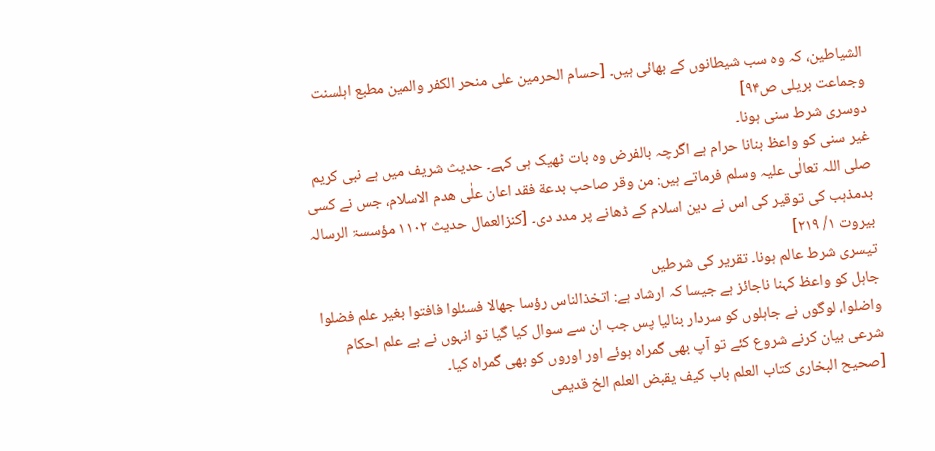الشیاطین، کہ وہ سب شیطانوں کے بھائی ہیں۔ [حسام الحرمین علی منحر الکفر والمین مطبع اہلسنت وجماعت بریلی ص۹۴]
دوسری شرط سنی ہونا۔
غیر سنی کو واعظ بنانا حرام ہے اگرچہ بالفرض وہ بات ٹھیک ہی کہے۔ حدیث شریف میں ہے نبی کریم صلی اللہ تعالٰی علیہ وسلم فرماتے ہیں: من وقر صاحب بدعة فقد اعان علٰی ھدم الاسلام، جس نے کسی بدمذہب کی توقیر کی اس نے دین اسلام کے ڈھانے پر مدد دی۔ [کنزالعمال حدیث ۱۱۰۲ مؤسسۃ الرسالہ بیروت ۱/ ۲۱۹]
تیسری شرط عالم ہونا۔ تقریر کی شرطیں
جاہل کو واعظ کہنا ناجائز ہے جیسا کہ ارشاد ہے: اتخذالناس رؤسا جھالا فسئلوا فافتوا بغیر علم فضلوا واضلوا، لوگوں نے جاہلوں کو سردار بنالیا پس جب ان سے سوال کیا گیا تو انہوں نے بے علم احکام شرعی بیان کرنے شروع کئے تو آپ بھی گمراہ ہوئے اور اوروں کو بھی گمراہ کیا۔
[صحیح البخاری کتاب العلم باب کیف یقبض العلم الخ قدیمی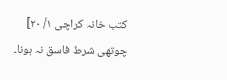کتب خانہ کراچی ۱/ ۲۰]
چوتھی شرط فاسق نہ ہونا۔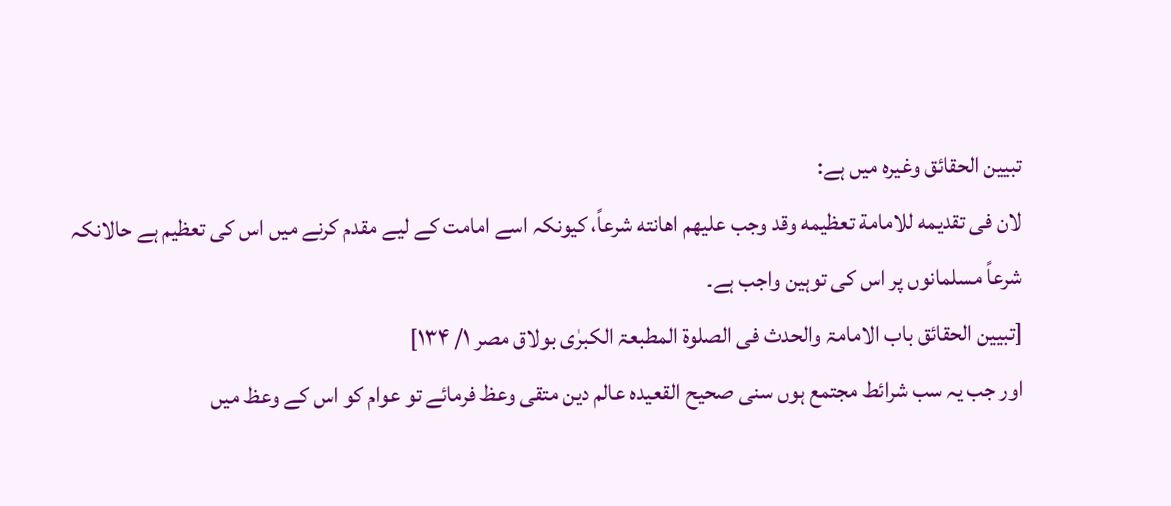تبیین الحقائق وغیرہ میں ہے:
لان فی تقدیمه للامامة تعظیمه وقد وجب علیهم اھانته شرعاً، کیونکہ اسے امامت کے لیے مقدم کرنے میں اس کی تعظیم ہے حالانکہ شرعاً مسلمانوں پر اس کی توہین واجب ہے۔
[تبیین الحقائق باب الامامۃ والحدث فی الصلوۃ المطبعۃ الکبرٰی بولاق مصر ۱/ ۱۳۴]
اور جب یہ سب شرائط مجتمع ہوں سنی صحیح القعیدہ عالم دین متقی وعظ فرمائے تو عوام کو اس کے وعظ میں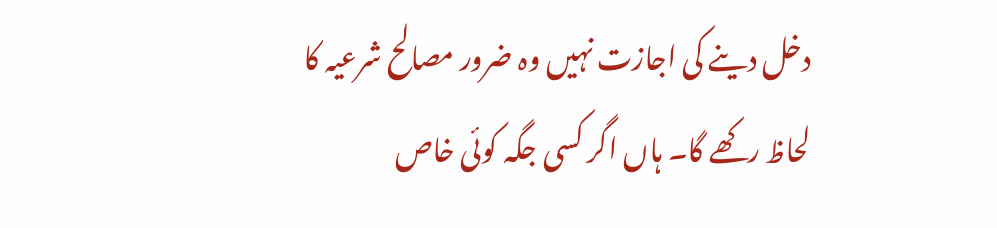دخل دینے کی اجازت نہیں وہ ضرور مصالح شرعیہ کا لحاظ رکھے گا۔ ہاں اگر کسی جگہ کوئی خاص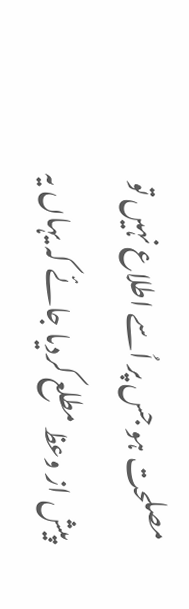مصلحت ہو جس پر اُسے اطلاع نہیں تو پیش از وعظ مطلع کردیا جائے کہ یہاں یہ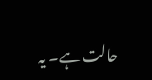حالت ہے۔ یہ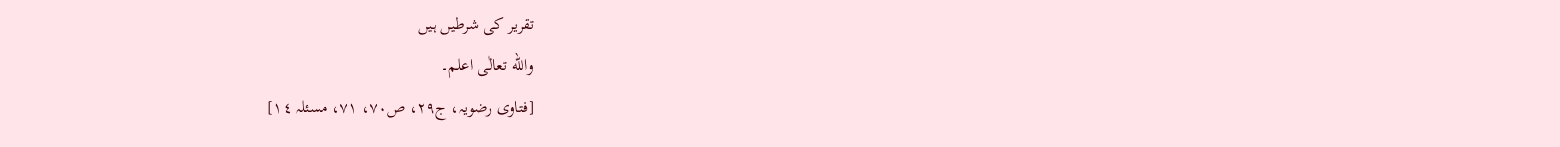تقریر کی شرطیں ہیں
والله تعالٰی اعلم۔
[فتاوی رضویہ، ج٢٩، ص٧٠، ٧١، مسئلہ ١٤]